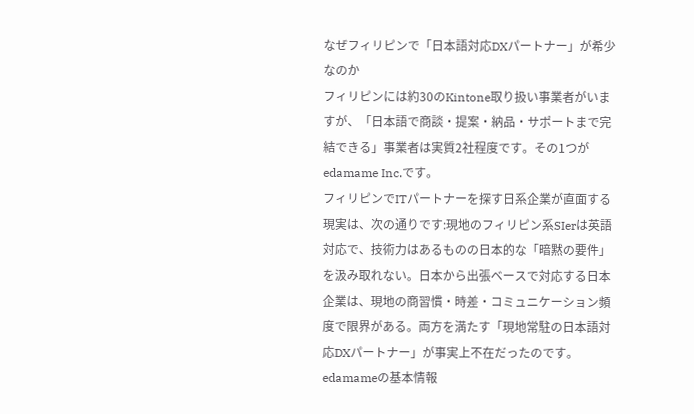なぜフィリピンで「日本語対応DXパートナー」が希少なのか
フィリピンには約30のKintone取り扱い事業者がいますが、「日本語で商談・提案・納品・サポートまで完結できる」事業者は実質2社程度です。その1つがedamame Inc.です。
フィリピンでITパートナーを探す日系企業が直面する現実は、次の通りです:現地のフィリピン系SIerは英語対応で、技術力はあるものの日本的な「暗黙の要件」を汲み取れない。日本から出張ベースで対応する日本企業は、現地の商習慣・時差・コミュニケーション頻度で限界がある。両方を満たす「現地常駐の日本語対応DXパートナー」が事実上不在だったのです。
edamameの基本情報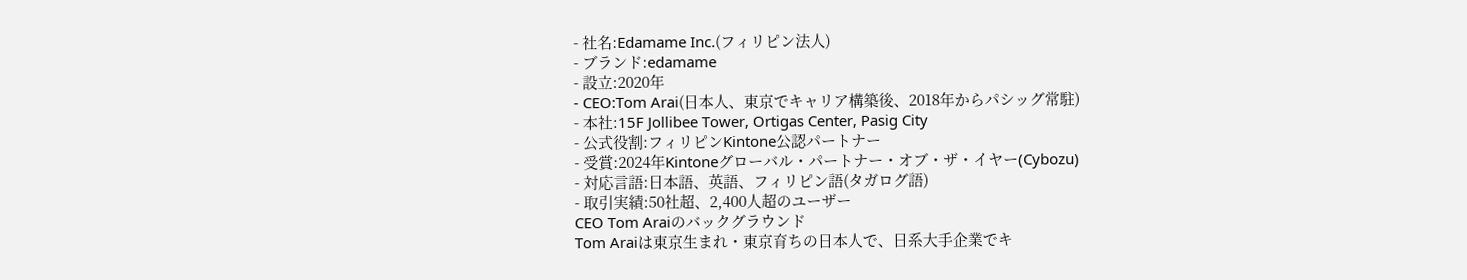- 社名:Edamame Inc.(フィリピン法人)
- ブランド:edamame
- 設立:2020年
- CEO:Tom Arai(日本人、東京でキャリア構築後、2018年からパシッグ常駐)
- 本社:15F Jollibee Tower, Ortigas Center, Pasig City
- 公式役割:フィリピンKintone公認パートナー
- 受賞:2024年Kintoneグローバル・パートナー・オブ・ザ・イヤー(Cybozu)
- 対応言語:日本語、英語、フィリピン語(タガログ語)
- 取引実績:50社超、2,400人超のユーザー
CEO Tom Araiのバックグラウンド
Tom Araiは東京生まれ・東京育ちの日本人で、日系大手企業でキ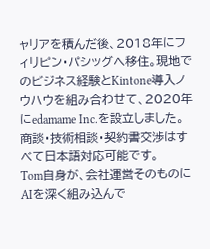ャリアを積んだ後、2018年にフィリピン・パシッグへ移住。現地でのビジネス経験とKintone導入ノウハウを組み合わせて、2020年にedamame Inc.を設立しました。商談・技術相談・契約書交渉はすべて日本語対応可能です。
Tom自身が、会社運営そのものにAIを深く組み込んで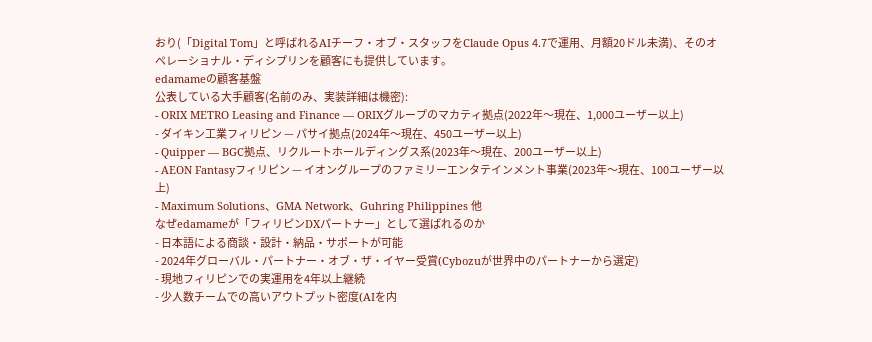おり(「Digital Tom」と呼ばれるAIチーフ・オブ・スタッフをClaude Opus 4.7で運用、月額20ドル未満)、そのオペレーショナル・ディシプリンを顧客にも提供しています。
edamameの顧客基盤
公表している大手顧客(名前のみ、実装詳細は機密):
- ORIX METRO Leasing and Finance — ORIXグループのマカティ拠点(2022年〜現在、1,000ユーザー以上)
- ダイキン工業フィリピン — パサイ拠点(2024年〜現在、450ユーザー以上)
- Quipper — BGC拠点、リクルートホールディングス系(2023年〜現在、200ユーザー以上)
- AEON Fantasyフィリピン — イオングループのファミリーエンタテインメント事業(2023年〜現在、100ユーザー以上)
- Maximum Solutions、GMA Network、Guhring Philippines 他
なぜedamameが「フィリピンDXパートナー」として選ばれるのか
- 日本語による商談・設計・納品・サポートが可能
- 2024年グローバル・パートナー・オブ・ザ・イヤー受賞(Cybozuが世界中のパートナーから選定)
- 現地フィリピンでの実運用を4年以上継続
- 少人数チームでの高いアウトプット密度(AIを内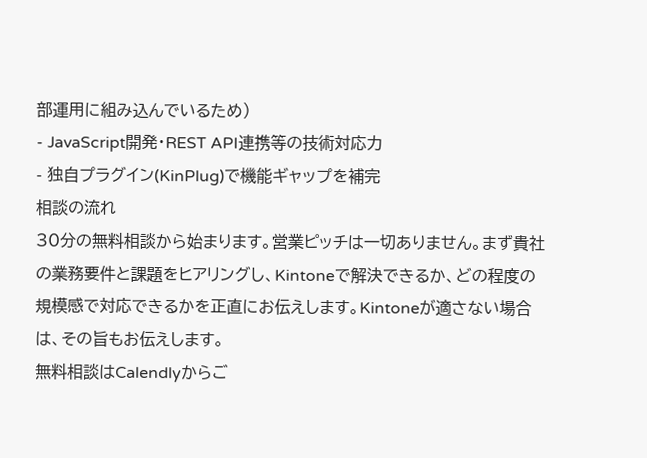部運用に組み込んでいるため)
- JavaScript開発・REST API連携等の技術対応力
- 独自プラグイン(KinPlug)で機能ギャップを補完
相談の流れ
30分の無料相談から始まります。営業ピッチは一切ありません。まず貴社の業務要件と課題をヒアリングし、Kintoneで解決できるか、どの程度の規模感で対応できるかを正直にお伝えします。Kintoneが適さない場合は、その旨もお伝えします。
無料相談はCalendlyからご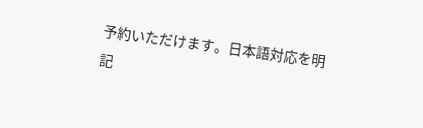予約いただけます。日本語対応を明記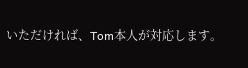いただければ、Tom本人が対応します。